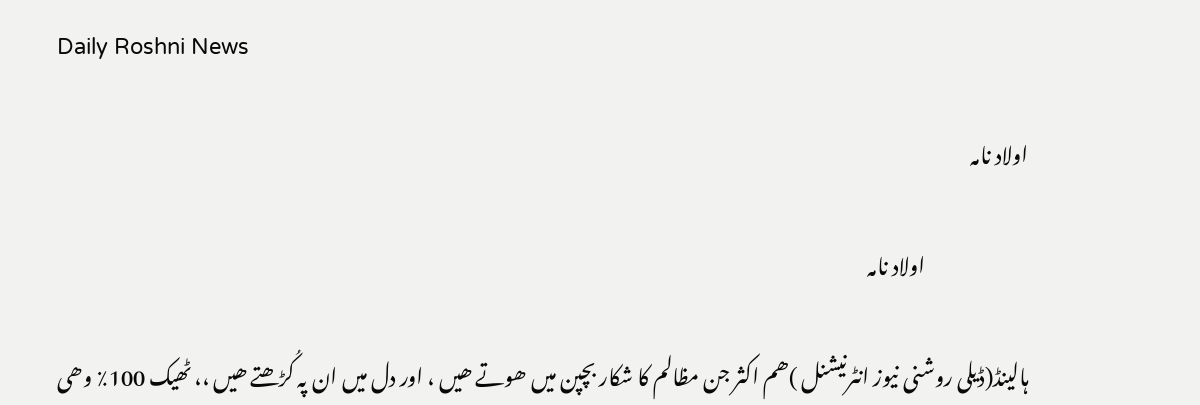Daily Roshni News

اولاد نامہ

                          اولاد نامہ

ہالینڈ(ڈیلی روشنی نیوز انٹرنیشنل )ھم اکثر جن مظالم کا شکار بچپن میں ھوتے ھیں ، اور دل میں ان پہ کُڑھتے ھیں ،، ٹھیک 100٪ وھی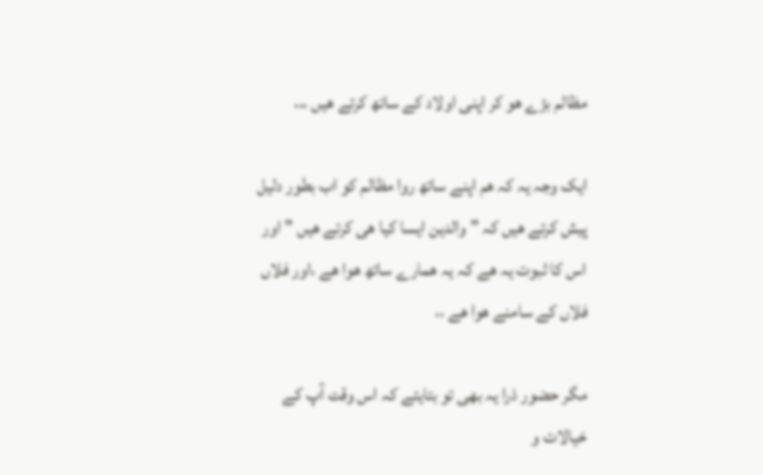مظالم بڑے ھو کر اپنی اولاد کے ساتھ کرتے ھیں ،،،

ایک وجہ یہ کہ ھم اپنے ساتھ روا مظالم کو اب بطور دلیل پیش کرتے ھیں کہ ” والدین ایسا کیا ھی کرتے ھیں ” اور اس کا ثبوت یہ ھے کہ یہ ھمارے ساتھ ھوا ھے ،اور فلاں فلاں کے سامنے ھوا ھے ،،

مگر حضور ذرا یہ بھی تو بتایئے کہ اس وقت آپ کے خیالات و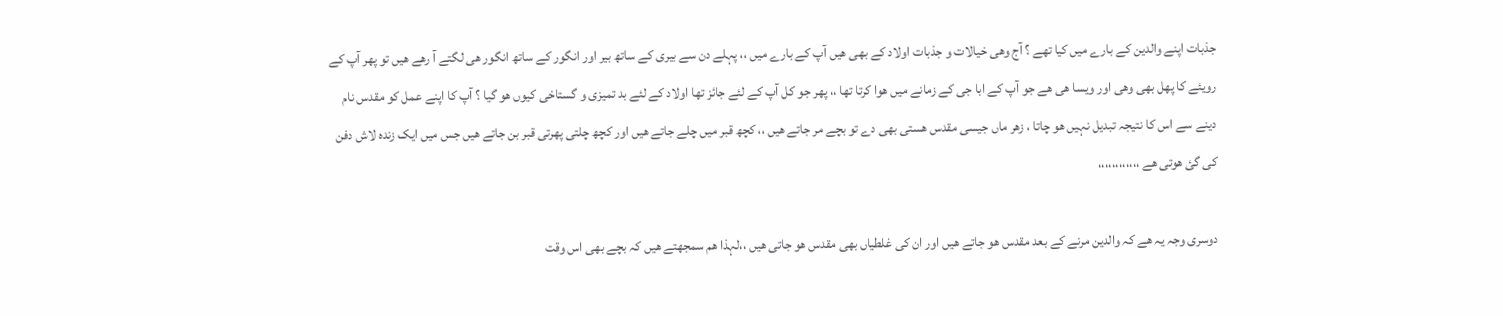جذبات اپنے والدین کے بارے میں کیا تھے ؟ آج وھی خیالات و جذبات اولاد کے بھی ھیں آپ کے بارے میں ،، پہلے دن سے بیری کے ساتھ بیر اور انگور کے ساتھ انگور ھی لگتے آ رھے ھیں تو پھر آپ کے رویئے کا پھل بھی وھی اور ویسا ھی ھے جو آپ کے ابا جی کے زمانے میں ھوا کرتا تھا ،، پھر جو کل آپ کے لئے جائز تھا اولاد کے لئے بد تمیزی و گستاخی کیوں ھو گیا ؟ آپ کا اپنے عمل کو مقدس نام دینے سے اس کا نتیجہ تبدیل نہیں ھو چاتا ، زھر ماں جیسی مقدس ھستی بھی دے تو بچے مر جاتے ھیں ،، کچھ قبر میں چلے جاتے ھیں اور کچھ چلتی پھرتی قبر بن جاتے ھیں جس میں ایک زندہ لاش دفن کی گئ ھوتی ھے ،،،،،،،،،،،،

دوسری وجہ یہ ھے کہ والدین مرنے کے بعد مقدس ھو جاتے ھیں اور ان کی غلطیاں بھی مقدس ھو جاتی ھیں ،،لہذا ھم سمجھتے ھیں کہ بچے بھی اس وقت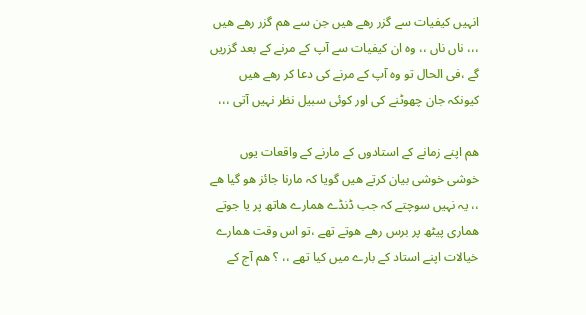انہیں کیفیات سے گزر رھے ھیں جن سے ھم گزر رھے ھیں ،،، ناں ناں ،، وہ ان کیفیات سے آپ کے مرنے کے بعد گزریں گے ،فی الحال تو وہ آپ کے مرنے کی دعا کر رھے ھیں کیونکہ جان چھوٹنے کی اور کوئی سبیل نظر نہیں آتی ،،،

ھم اپنے زمانے کے استادوں کے مارنے کے واقعات یوں خوشی خوشی بیان کرتے ھیں گویا کہ مارنا جائز ھو گیا ھے ،، یہ نہیں سوچتے کہ جب ڈنڈے ھمارے ھاتھ پر یا جوتے ھماری پیٹھ پر برس رھے ھوتے تھے ،تو اس وقت ھمارے خیالات اپنے استاد کے بارے میں کیا تھے ،، ؟ ھم آج کے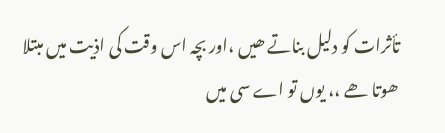تأثرات کو دلیل بناتے ھیں ،اور بچہ اس وقت کی اذیت میں مبتلا ھوتا ھے ،، یوں تو اے سی میں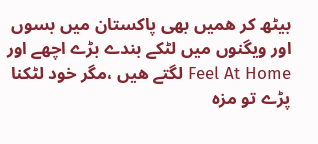بیٹھ کر ھمیں بھی پاکستان میں بسوں اور ویگنوں میں لٹکے بندے بڑے اچھے اور Feel At Home لگتے ھیں ،مگر خود لٹکنا پڑے تو مزہ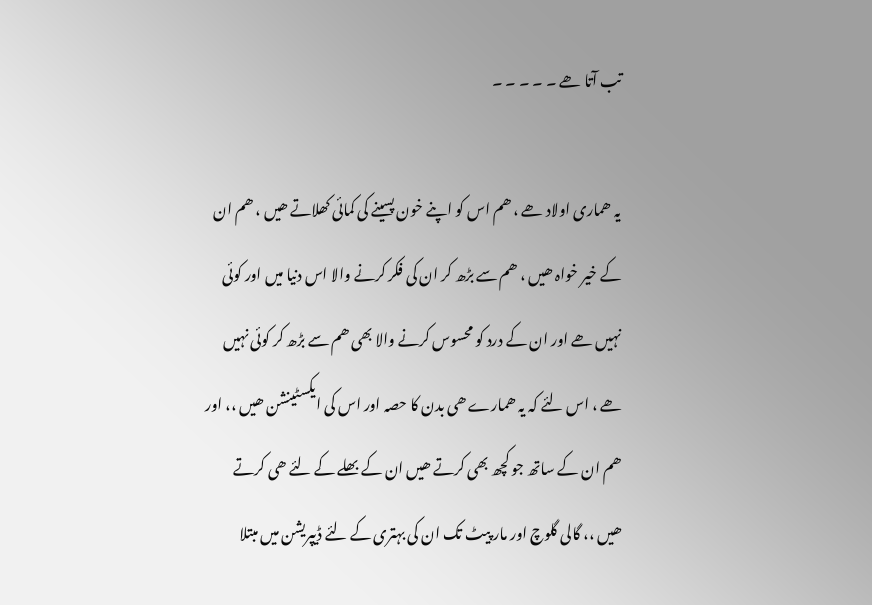تب آتا ھے ۔ ۔ ۔ ۔ ۔

یہ ھماری اولاد ھے ، ھم اس کو اپنے خون پسینے کی کمائی کھلاتے ھیں ، ھم ان کے خیر خواہ ھیں ، ھم سے بڑھ کر ان کی فکر کرنے والا اس دنیا میں اور کوئی نہیں ھے اور ان کے درد کو محسوس کرنے والا بھی ھم سے بڑھ کر کوئی نہیں ھے ، اس لئے کہ یہ ھمارے ھی بدن کا حصہ اور اس کی ایکسٹینشن ھیں ،، اور ھم ان کے ساتھ جو کچھ بھی کرتے ھیں ان کے بھلے کے لئے ھی کرتے ھیں ،، گالی گلوچ اور مار پیٹ تک ان کی بہتری کے لئے ڈیپریشن میں مبتلا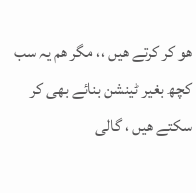ھو کر کرتے ھیں ،، مگر ھم یہ سب کچھ بغیر ٹینشن بنائے بھی کر سکتے ھیں ، گالی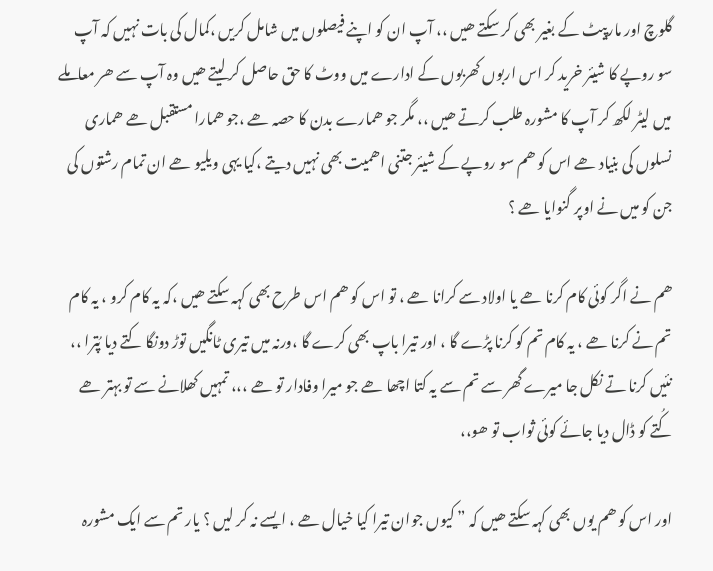گلوچ اور مارپیٹ کے بغیر بھی کر سکتے ھیں ،، آپ ان کو اپنے فیصلوں میں شامل کریں ،کمال کی بات نہیں کہ آپ سو روپے کا شیئر خرید کر اس اربوں کھربوں کے ادارے میں ووٹ کا حق حاصل کر لیتے ھیں وہ آپ سے ھر معاملے میں لیٹر لکھ کر آپ کا مشورہ طلب کرتے ھیں ،، مگر جو ھمارے بدن کا حصہ ھے ،جو ھمارا مستقبل ھے ھماری نسلوں کی بنیاد ھے اس کو ھم سو روپے کے شیئر جتنی اھمیت بھی نہیں دیتے ،کیا یہی ویلیو ھے ان تمام رشتوں کی جن کو میں نے اوپر گنوایا ھے ؟

ھم نے اگر کوئی کام کرنا ھے یا اولاد سے کرانا ھے ، تو اس کو ھم اس طرح بھی کہہ سکتے ھیں ،کہ یہ کام کرو ، یہ کام تم نے کرنا ھے ، یہ کام تم کو کرنا پڑے گا ، اور تیرا باپ بھی کرے گا ،ورنہ میں تیری ٹانگیں توڑ دونگا کتے دیا پُترا ،، نئیں کرنا تے نکل جا میرے گھر سے تم سے یہ کتا اچھا ھے جو میرا وفادار تو ھے ،،، تمہیں کھلانے سے تو بہتر ھے کُتے کو ڈال دیا جائے کوئی ثواب تو ھو،،

اور اس کو ھم یوں بھی کہہ سکتے ھیں کہ ” کیوں جوان تیرا کیا خیال ھے ، ایسے نہ کر لیں ؟ یار تم سے ایک مشورہ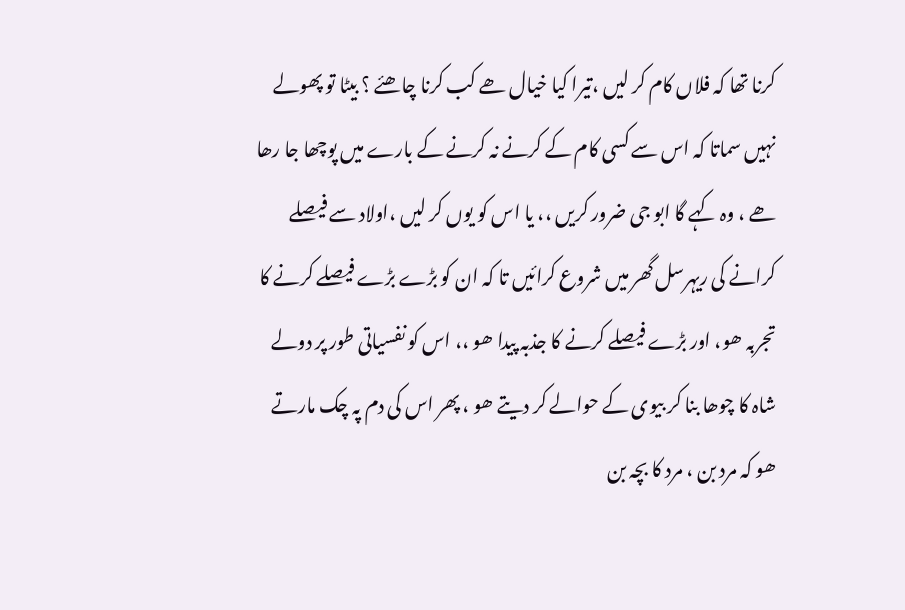کرنا تھا کہ فلاں کام کر لیں ،تیرا کیا خیال ھے کب کرنا چاھئے ؟ بیٹا تو پھولے نہیں سماتا کہ اس سے کسی کام کے کرنے نہ کرنے کے بارے میں پوچھا جا رھا ھے ، وہ کہے گا ابو جی ضرور کریں ،، یا اس کو یوں کر لیں ،اولاد سے فیصلے کرانے کی ریہرسل گھر میں شروع کرائیں تا کہ ان کو بڑے بڑے فیصلے کرنے کا تجربہ ھو، اور بڑے فیصلے کرنے کا جذبہ پیدا ھو ،، اس کو نفسیاتی طور پر دولے شاہ کا چوھا بنا کر بیوی کے حوالے کر دیتے ھو ، پھر اس کی دم پہ چک مارتے ھو کہ مرد بن ، مرد کا بچہ بن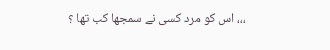،،، اس کو مرد کسی نے سمجھا کب تھا ؟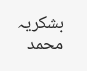بشکریہ محمد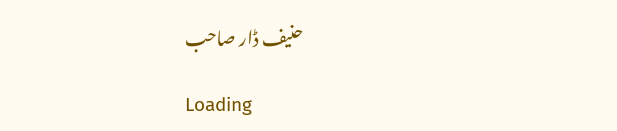حنیف ڈار صاحب

Loading